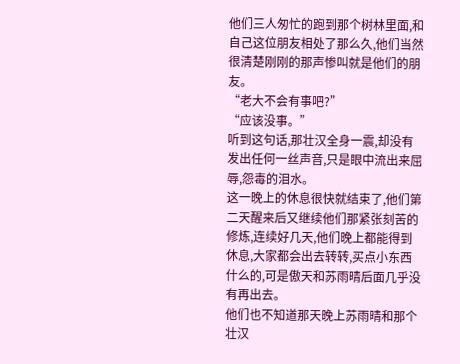他们三人匆忙的跑到那个树林里面,和自己这位朋友相处了那么久,他们当然很清楚刚刚的那声惨叫就是他们的朋友。
“老大不会有事吧?”
“应该没事。”
听到这句话,那壮汉全身一震,却没有发出任何一丝声音,只是眼中流出来屈辱,怨毒的泪水。
这一晚上的休息很快就结束了,他们第二天醒来后又继续他们那紧张刻苦的修炼,连续好几天,他们晚上都能得到休息,大家都会出去转转,买点小东西什么的,可是傲天和苏雨晴后面几乎没有再出去。
他们也不知道那天晚上苏雨晴和那个壮汉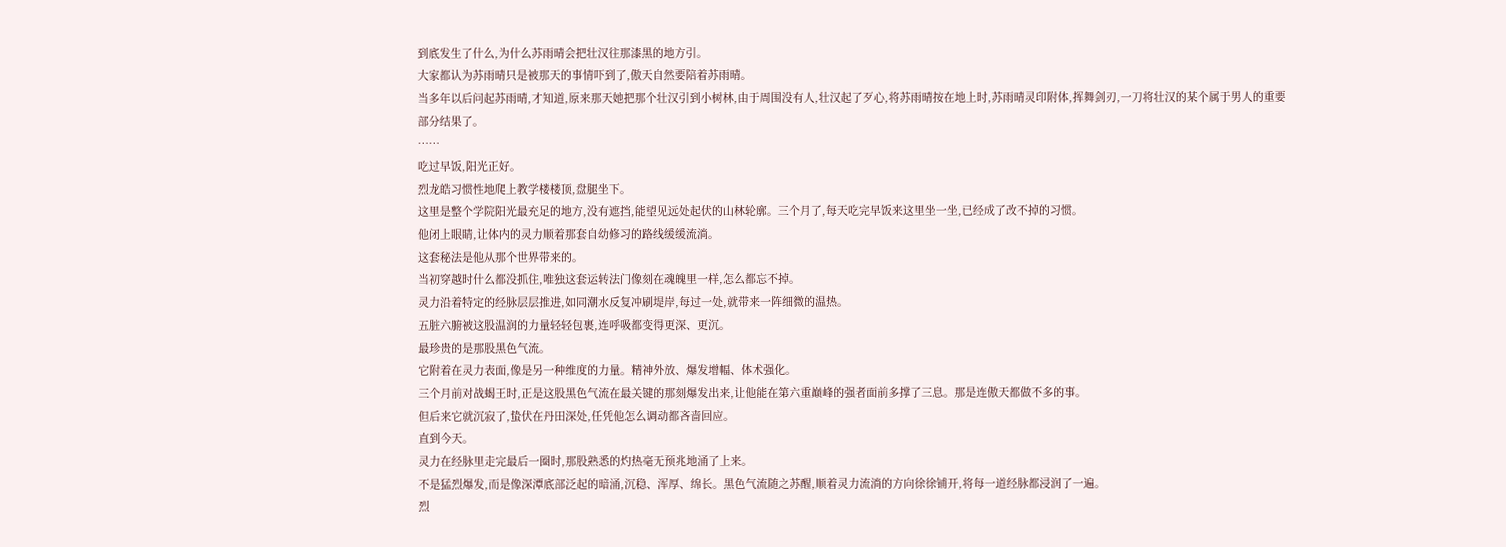到底发生了什么,为什么苏雨晴会把壮汉往那漆黑的地方引。
大家都认为苏雨晴只是被那天的事情吓到了,傲天自然要陪着苏雨晴。
当多年以后问起苏雨晴,才知道,原来那天她把那个壮汉引到小树林,由于周围没有人,壮汉起了歹心,将苏雨晴按在地上时,苏雨晴灵印附体,挥舞剑刃,一刀将壮汉的某个属于男人的重要部分结果了。
……
吃过早饭,阳光正好。
烈龙皓习惯性地爬上教学楼楼顶,盘腿坐下。
这里是整个学院阳光最充足的地方,没有遮挡,能望见远处起伏的山林轮廓。三个月了,每天吃完早饭来这里坐一坐,已经成了改不掉的习惯。
他闭上眼睛,让体内的灵力顺着那套自幼修习的路线缓缓流淌。
这套秘法是他从那个世界带来的。
当初穿越时什么都没抓住,唯独这套运转法门像刻在魂魄里一样,怎么都忘不掉。
灵力沿着特定的经脉层层推进,如同潮水反复冲刷堤岸,每过一处,就带来一阵细微的温热。
五脏六腑被这股温润的力量轻轻包裹,连呼吸都变得更深、更沉。
最珍贵的是那股黑色气流。
它附着在灵力表面,像是另一种维度的力量。精神外放、爆发增幅、体术强化。
三个月前对战蝎王时,正是这股黑色气流在最关键的那刻爆发出来,让他能在第六重巅峰的强者面前多撑了三息。那是连傲天都做不多的事。
但后来它就沉寂了,蛰伏在丹田深处,任凭他怎么调动都吝啬回应。
直到今天。
灵力在经脉里走完最后一圈时,那股熟悉的灼热毫无预兆地涌了上来。
不是猛烈爆发,而是像深潭底部泛起的暗涌,沉稳、浑厚、绵长。黑色气流随之苏醒,顺着灵力流淌的方向徐徐铺开,将每一道经脉都浸润了一遍。
烈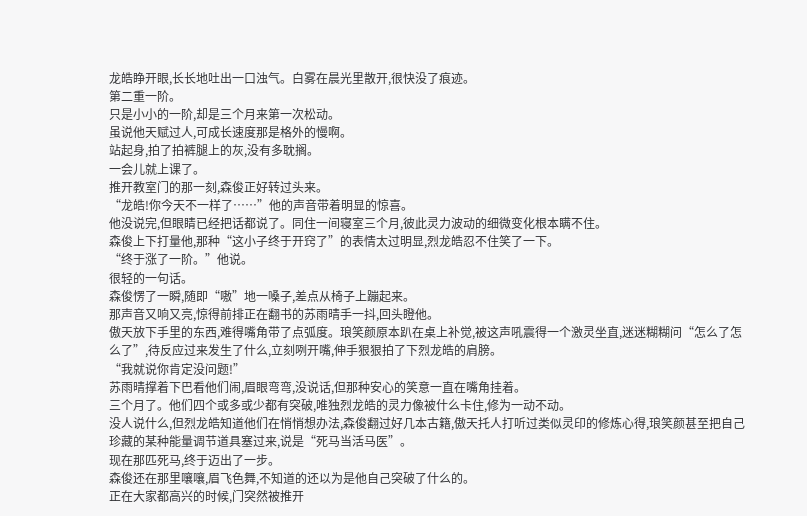龙皓睁开眼,长长地吐出一口浊气。白雾在晨光里散开,很快没了痕迹。
第二重一阶。
只是小小的一阶,却是三个月来第一次松动。
虽说他天赋过人,可成长速度那是格外的慢啊。
站起身,拍了拍裤腿上的灰,没有多耽搁。
一会儿就上课了。
推开教室门的那一刻,森俊正好转过头来。
“龙皓!你今天不一样了……”他的声音带着明显的惊喜。
他没说完,但眼睛已经把话都说了。同住一间寝室三个月,彼此灵力波动的细微变化根本瞒不住。
森俊上下打量他,那种“这小子终于开窍了”的表情太过明显,烈龙皓忍不住笑了一下。
“终于涨了一阶。”他说。
很轻的一句话。
森俊愣了一瞬,随即“嗷”地一嗓子,差点从椅子上蹦起来。
那声音又响又亮,惊得前排正在翻书的苏雨晴手一抖,回头瞪他。
傲天放下手里的东西,难得嘴角带了点弧度。琅笑颜原本趴在桌上补觉,被这声吼震得一个激灵坐直,迷迷糊糊问“怎么了怎么了”,待反应过来发生了什么,立刻咧开嘴,伸手狠狠拍了下烈龙皓的肩膀。
“我就说你肯定没问题!”
苏雨晴撑着下巴看他们闹,眉眼弯弯,没说话,但那种安心的笑意一直在嘴角挂着。
三个月了。他们四个或多或少都有突破,唯独烈龙皓的灵力像被什么卡住,修为一动不动。
没人说什么,但烈龙皓知道他们在悄悄想办法,森俊翻过好几本古籍,傲天托人打听过类似灵印的修炼心得,琅笑颜甚至把自己珍藏的某种能量调节道具塞过来,说是“死马当活马医”。
现在那匹死马,终于迈出了一步。
森俊还在那里嚷嚷,眉飞色舞,不知道的还以为是他自己突破了什么的。
正在大家都高兴的时候,门突然被推开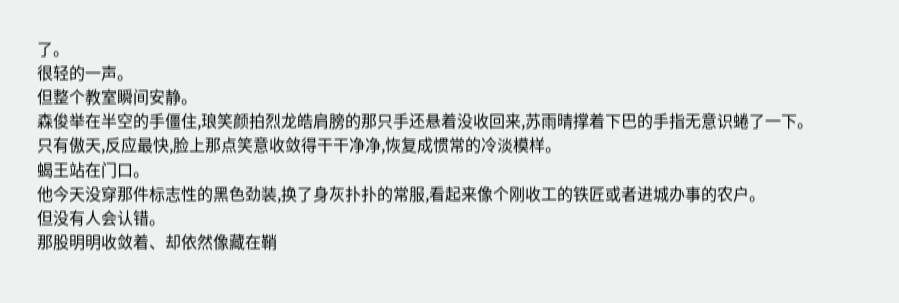了。
很轻的一声。
但整个教室瞬间安静。
森俊举在半空的手僵住,琅笑颜拍烈龙皓肩膀的那只手还悬着没收回来,苏雨晴撑着下巴的手指无意识蜷了一下。
只有傲天,反应最快,脸上那点笑意收敛得干干净净,恢复成惯常的冷淡模样。
蝎王站在门口。
他今天没穿那件标志性的黑色劲装,换了身灰扑扑的常服,看起来像个刚收工的铁匠或者进城办事的农户。
但没有人会认错。
那股明明收敛着、却依然像藏在鞘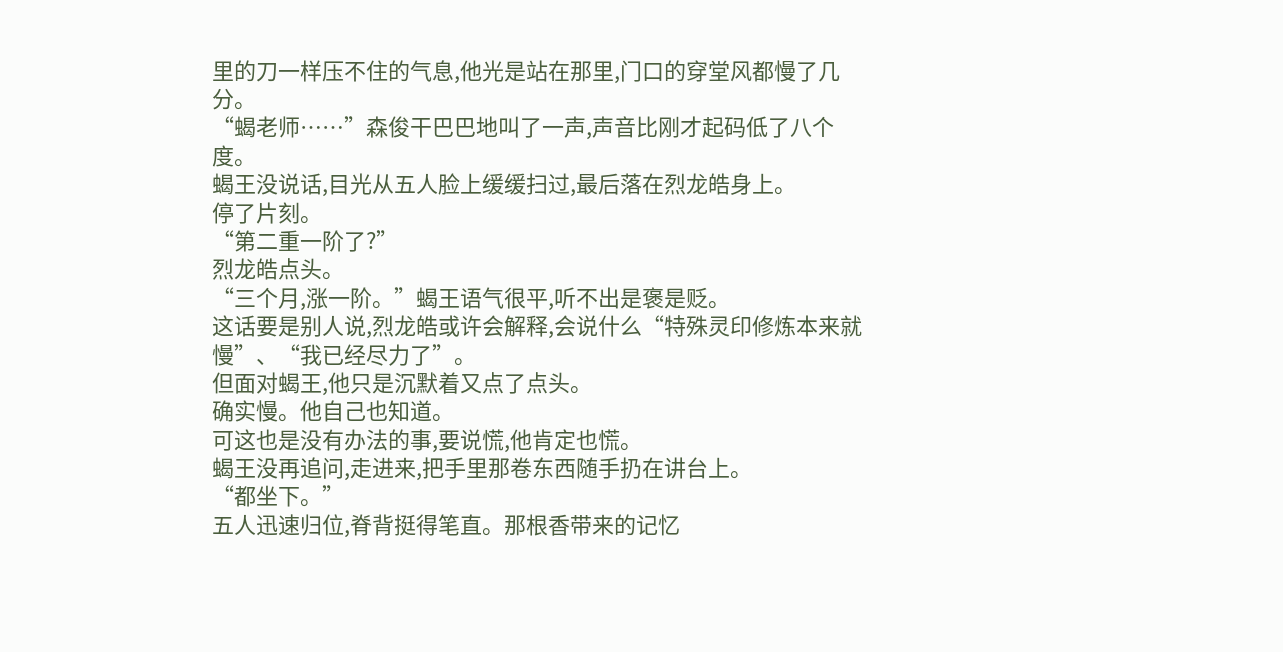里的刀一样压不住的气息,他光是站在那里,门口的穿堂风都慢了几分。
“蝎老师……”森俊干巴巴地叫了一声,声音比刚才起码低了八个度。
蝎王没说话,目光从五人脸上缓缓扫过,最后落在烈龙皓身上。
停了片刻。
“第二重一阶了?”
烈龙皓点头。
“三个月,涨一阶。”蝎王语气很平,听不出是褒是贬。
这话要是别人说,烈龙皓或许会解释,会说什么“特殊灵印修炼本来就慢”、“我已经尽力了”。
但面对蝎王,他只是沉默着又点了点头。
确实慢。他自己也知道。
可这也是没有办法的事,要说慌,他肯定也慌。
蝎王没再追问,走进来,把手里那卷东西随手扔在讲台上。
“都坐下。”
五人迅速归位,脊背挺得笔直。那根香带来的记忆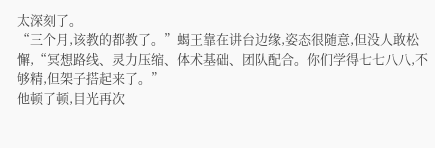太深刻了。
“三个月,该教的都教了。”蝎王靠在讲台边缘,姿态很随意,但没人敢松懈,“冥想路线、灵力压缩、体术基础、团队配合。你们学得七七八八,不够精,但架子搭起来了。”
他顿了顿,目光再次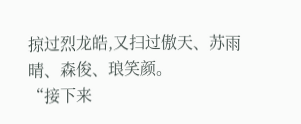掠过烈龙皓,又扫过傲天、苏雨晴、森俊、琅笑颜。
“接下来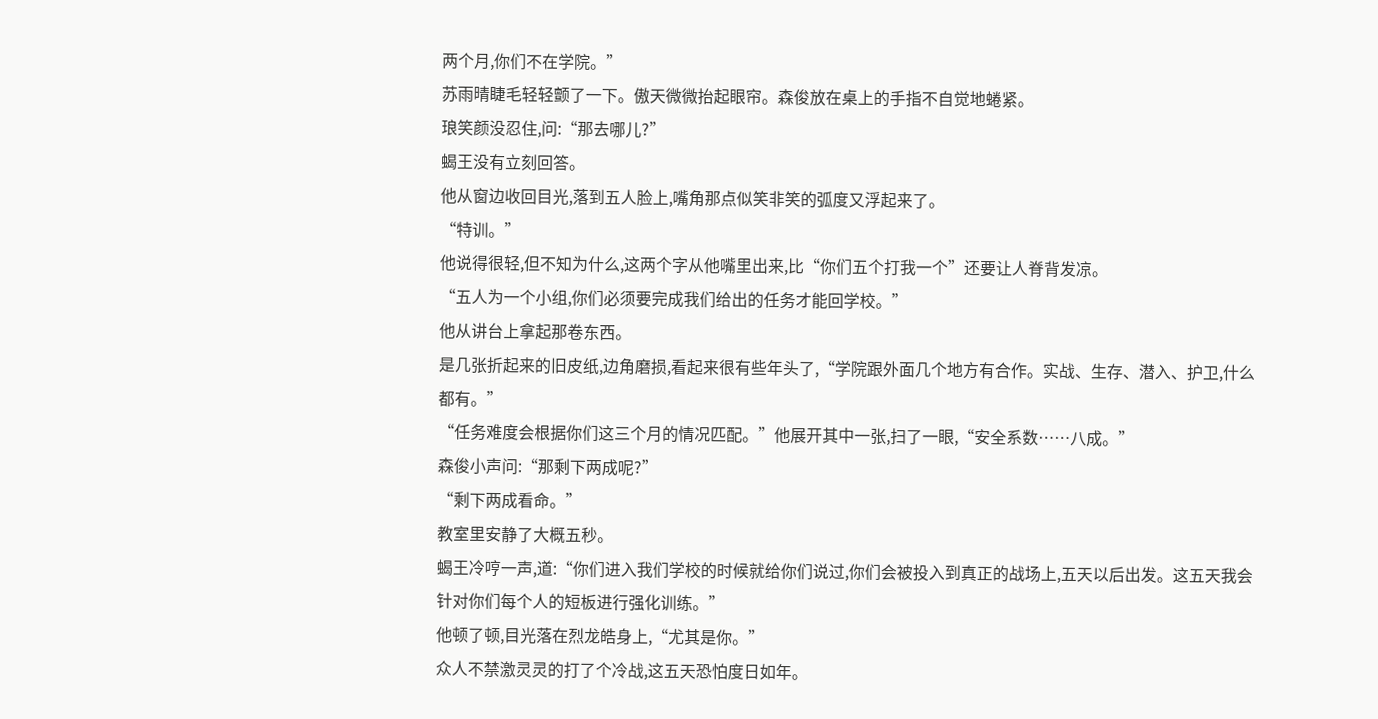两个月,你们不在学院。”
苏雨晴睫毛轻轻颤了一下。傲天微微抬起眼帘。森俊放在桌上的手指不自觉地蜷紧。
琅笑颜没忍住,问:“那去哪儿?”
蝎王没有立刻回答。
他从窗边收回目光,落到五人脸上,嘴角那点似笑非笑的弧度又浮起来了。
“特训。”
他说得很轻,但不知为什么,这两个字从他嘴里出来,比“你们五个打我一个”还要让人脊背发凉。
“五人为一个小组,你们必须要完成我们给出的任务才能回学校。”
他从讲台上拿起那卷东西。
是几张折起来的旧皮纸,边角磨损,看起来很有些年头了,“学院跟外面几个地方有合作。实战、生存、潜入、护卫,什么都有。”
“任务难度会根据你们这三个月的情况匹配。”他展开其中一张,扫了一眼,“安全系数……八成。”
森俊小声问:“那剩下两成呢?”
“剩下两成看命。”
教室里安静了大概五秒。
蝎王冷哼一声,道:“你们进入我们学校的时候就给你们说过,你们会被投入到真正的战场上,五天以后出发。这五天我会针对你们每个人的短板进行强化训练。”
他顿了顿,目光落在烈龙皓身上,“尤其是你。”
众人不禁激灵灵的打了个冷战,这五天恐怕度日如年。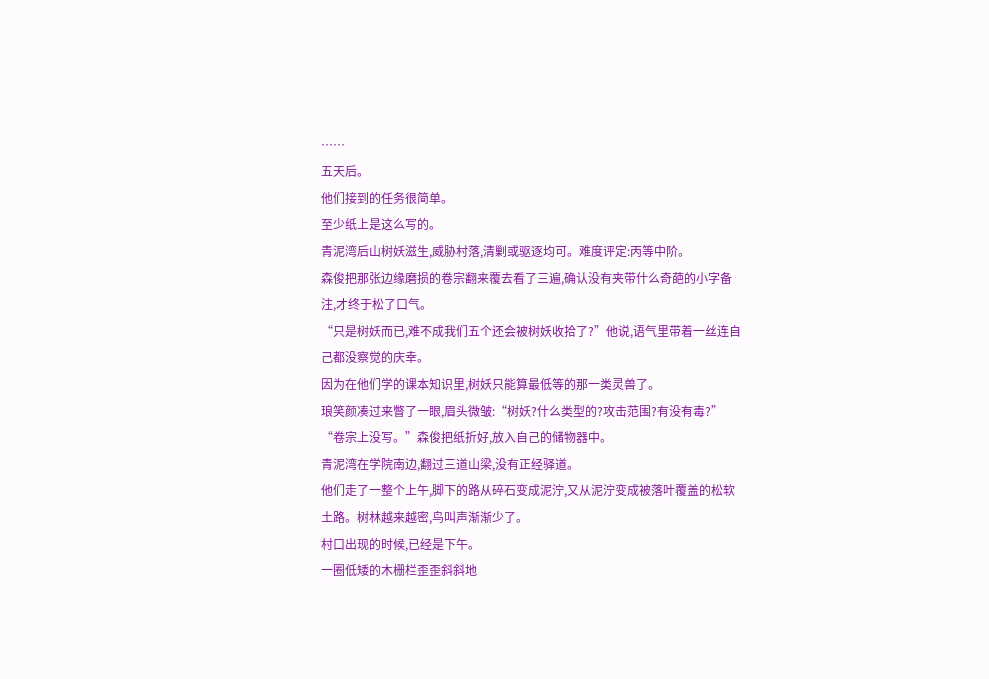……
五天后。
他们接到的任务很简单。
至少纸上是这么写的。
青泥湾后山树妖滋生,威胁村落,清剿或驱逐均可。难度评定:丙等中阶。
森俊把那张边缘磨损的卷宗翻来覆去看了三遍,确认没有夹带什么奇葩的小字备注,才终于松了口气。
“只是树妖而已,难不成我们五个还会被树妖收拾了?”他说,语气里带着一丝连自己都没察觉的庆幸。
因为在他们学的课本知识里,树妖只能算最低等的那一类灵兽了。
琅笑颜凑过来瞥了一眼,眉头微皱:“树妖?什么类型的?攻击范围?有没有毒?”
“卷宗上没写。”森俊把纸折好,放入自己的储物器中。
青泥湾在学院南边,翻过三道山梁,没有正经驿道。
他们走了一整个上午,脚下的路从碎石变成泥泞,又从泥泞变成被落叶覆盖的松软土路。树林越来越密,鸟叫声渐渐少了。
村口出现的时候,已经是下午。
一圈低矮的木栅栏歪歪斜斜地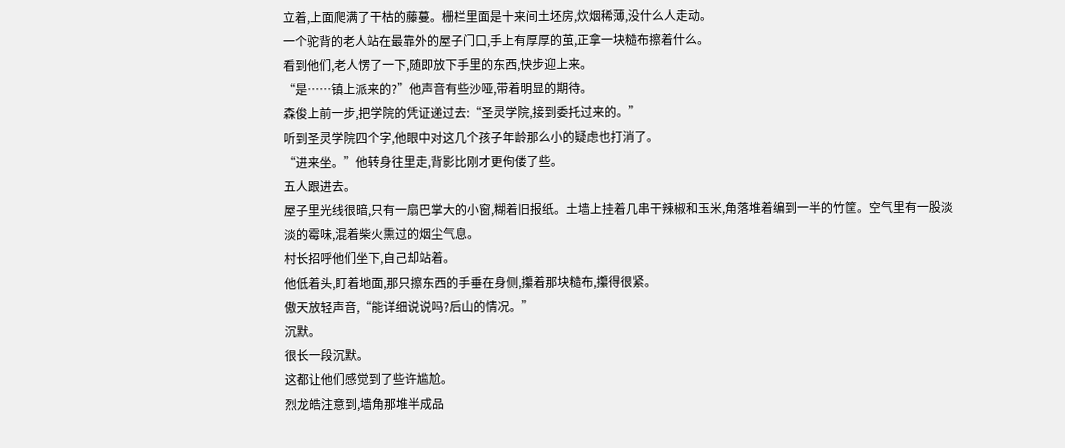立着,上面爬满了干枯的藤蔓。栅栏里面是十来间土坯房,炊烟稀薄,没什么人走动。
一个驼背的老人站在最靠外的屋子门口,手上有厚厚的茧,正拿一块糙布擦着什么。
看到他们,老人愣了一下,随即放下手里的东西,快步迎上来。
“是……镇上派来的?”他声音有些沙哑,带着明显的期待。
森俊上前一步,把学院的凭证递过去:“圣灵学院,接到委托过来的。”
听到圣灵学院四个字,他眼中对这几个孩子年龄那么小的疑虑也打消了。
“进来坐。”他转身往里走,背影比刚才更佝偻了些。
五人跟进去。
屋子里光线很暗,只有一扇巴掌大的小窗,糊着旧报纸。土墙上挂着几串干辣椒和玉米,角落堆着编到一半的竹筐。空气里有一股淡淡的霉味,混着柴火熏过的烟尘气息。
村长招呼他们坐下,自己却站着。
他低着头,盯着地面,那只擦东西的手垂在身侧,攥着那块糙布,攥得很紧。
傲天放轻声音,“能详细说说吗?后山的情况。”
沉默。
很长一段沉默。
这都让他们感觉到了些许尴尬。
烈龙皓注意到,墙角那堆半成品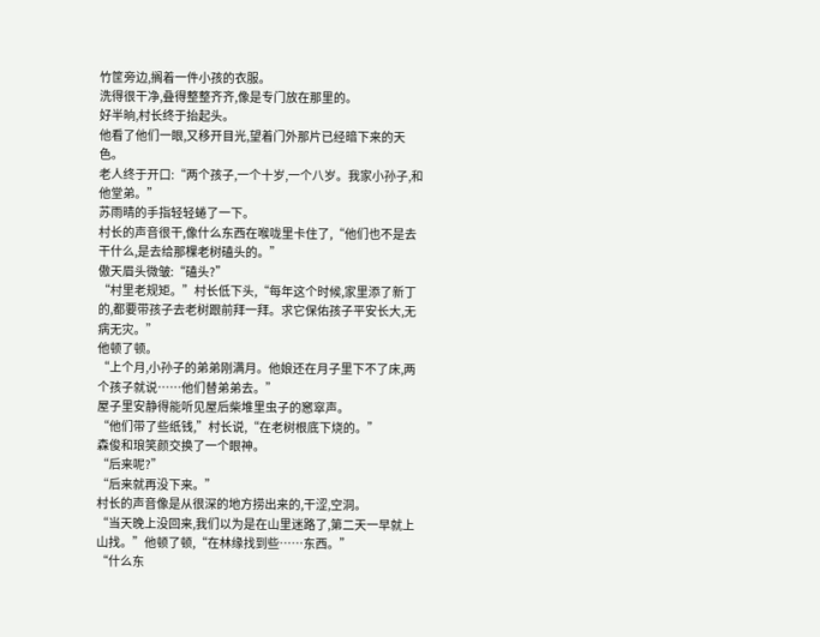竹筐旁边,搁着一件小孩的衣服。
洗得很干净,叠得整整齐齐,像是专门放在那里的。
好半晌,村长终于抬起头。
他看了他们一眼,又移开目光,望着门外那片已经暗下来的天色。
老人终于开口:“两个孩子,一个十岁,一个八岁。我家小孙子,和他堂弟。”
苏雨晴的手指轻轻蜷了一下。
村长的声音很干,像什么东西在喉咙里卡住了,“他们也不是去干什么,是去给那棵老树磕头的。”
傲天眉头微皱:“磕头?”
“村里老规矩。”村长低下头,“每年这个时候,家里添了新丁的,都要带孩子去老树跟前拜一拜。求它保佑孩子平安长大,无病无灾。”
他顿了顿。
“上个月,小孙子的弟弟刚满月。他娘还在月子里下不了床,两个孩子就说……他们替弟弟去。”
屋子里安静得能听见屋后柴堆里虫子的窸窣声。
“他们带了些纸钱,”村长说,“在老树根底下烧的。”
森俊和琅笑颜交换了一个眼神。
“后来呢?”
“后来就再没下来。”
村长的声音像是从很深的地方捞出来的,干涩,空洞。
“当天晚上没回来,我们以为是在山里迷路了,第二天一早就上山找。”他顿了顿,“在林缘找到些……东西。”
“什么东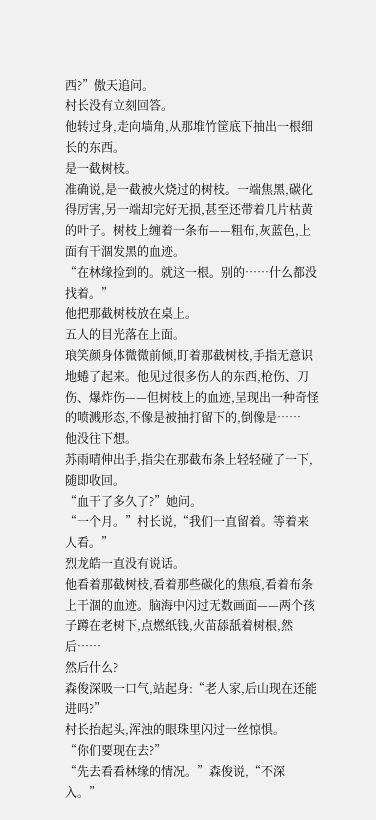西?”傲天追问。
村长没有立刻回答。
他转过身,走向墙角,从那堆竹筐底下抽出一根细长的东西。
是一截树枝。
准确说,是一截被火烧过的树枝。一端焦黑,碳化得厉害,另一端却完好无损,甚至还带着几片枯黄的叶子。树枝上缠着一条布——粗布,灰蓝色,上面有干涸发黑的血迹。
“在林缘捡到的。就这一根。别的……什么都没找着。”
他把那截树枝放在桌上。
五人的目光落在上面。
琅笑颜身体微微前倾,盯着那截树枝,手指无意识地蜷了起来。他见过很多伤人的东西,枪伤、刀伤、爆炸伤——但树枝上的血迹,呈现出一种奇怪的喷溅形态,不像是被抽打留下的,倒像是……
他没往下想。
苏雨晴伸出手,指尖在那截布条上轻轻碰了一下,随即收回。
“血干了多久了?”她问。
“一个月。”村长说,“我们一直留着。等着来人看。”
烈龙皓一直没有说话。
他看着那截树枝,看着那些碳化的焦痕,看着布条上干涸的血迹。脑海中闪过无数画面——两个孩子蹲在老树下,点燃纸钱,火苗舔舐着树根,然后……
然后什么?
森俊深吸一口气,站起身:“老人家,后山现在还能进吗?”
村长抬起头,浑浊的眼珠里闪过一丝惊惧。
“你们要现在去?”
“先去看看林缘的情况。”森俊说,“不深入。”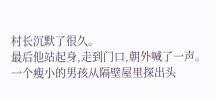村长沉默了很久。
最后他站起身,走到门口,朝外喊了一声。
一个瘦小的男孩从隔壁屋里探出头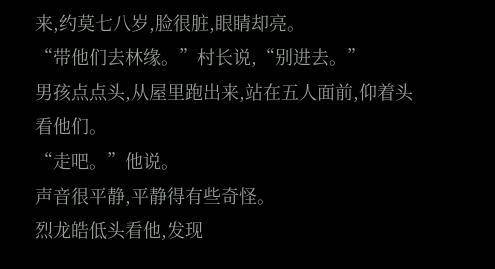来,约莫七八岁,脸很脏,眼睛却亮。
“带他们去林缘。”村长说,“别进去。”
男孩点点头,从屋里跑出来,站在五人面前,仰着头看他们。
“走吧。”他说。
声音很平静,平静得有些奇怪。
烈龙皓低头看他,发现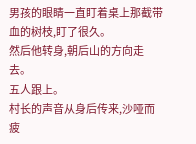男孩的眼睛一直盯着桌上那截带血的树枝,盯了很久。
然后他转身,朝后山的方向走去。
五人跟上。
村长的声音从身后传来,沙哑而疲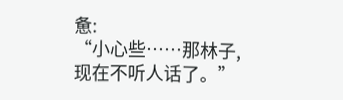惫:
“小心些……那林子,现在不听人话了。”